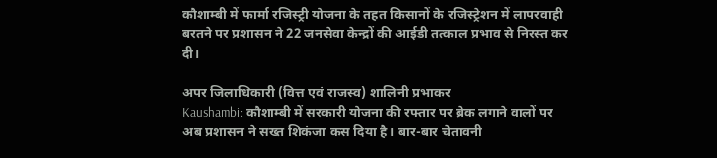कौशाम्बी में फार्मा रजिस्ट्री योजना के तहत किसानों के रजिस्ट्रेशन में लापरवाही बरतने पर प्रशासन ने 22 जनसेवा केन्द्रों की आईडी तत्काल प्रभाव से निरस्त कर दी।

अपर जिलाधिकारी (वित्त एवं राजस्व) शालिनी प्रभाकर
Kaushambi: कौशाम्बी में सरकारी योजना की रफ्तार पर ब्रेक लगाने वालों पर अब प्रशासन ने सख्त शिकंजा कस दिया है। बार-बार चेतावनी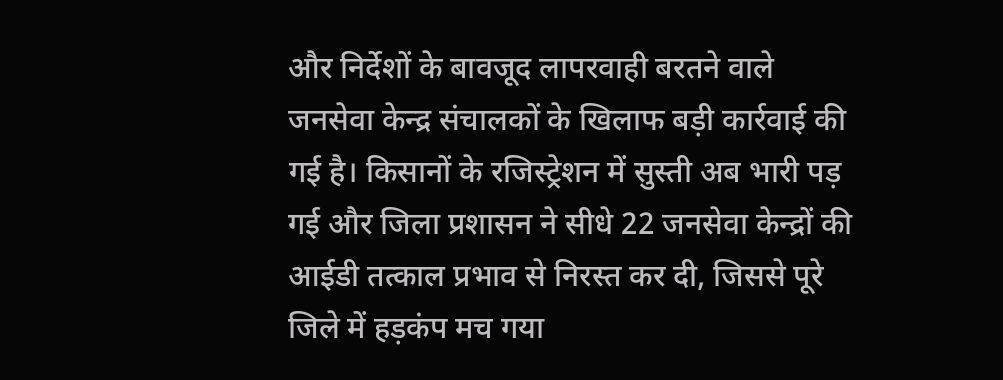और निर्देशों के बावजूद लापरवाही बरतने वाले जनसेवा केन्द्र संचालकों के खिलाफ बड़ी कार्रवाई की गई है। किसानों के रजिस्ट्रेशन में सुस्ती अब भारी पड़ गई और जिला प्रशासन ने सीधे 22 जनसेवा केन्द्रों की आईडी तत्काल प्रभाव से निरस्त कर दी, जिससे पूरे जिले में हड़कंप मच गया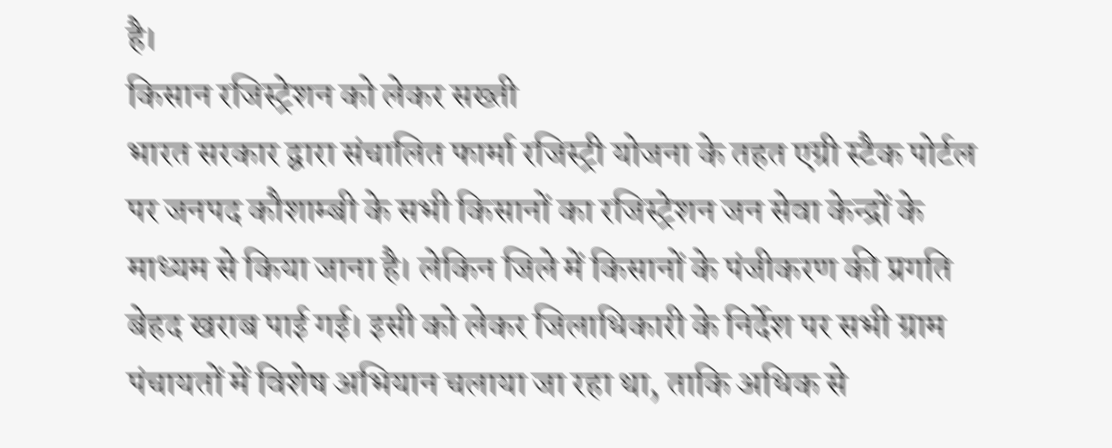है।
किसान रजिस्ट्रेशन को लेकर सख्ती
भारत सरकार द्वारा संचालित फार्मा रजिस्ट्री योजना के तहत एग्री स्टैक पोर्टल पर जनपद कौशाम्बी के सभी किसानों का रजिस्ट्रेशन जन सेवा केन्द्रों के माध्यम से किया जाना है। लेकिन जिले में किसानों के पंजीकरण की प्रगति बेहद खराब पाई गई। इसी को लेकर जिलाधिकारी के निर्देश पर सभी ग्राम पंचायतों में विशेष अभियान चलाया जा रहा था, ताकि अधिक से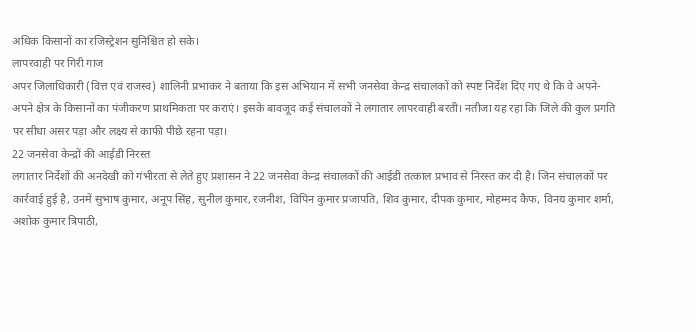अधिक किसानों का रजिस्ट्रेशन सुनिश्चित हो सके।
लापरवाही पर गिरी गाज
अपर जिलाधिकारी (वित्त एवं राजस्व) शालिनी प्रभाकर ने बताया कि इस अभियान में सभी जनसेवा केन्द्र संचालकों को स्पष्ट निर्देश दिए गए थे कि वे अपने-अपने क्षेत्र के किसानों का पंजीकरण प्राथमिकता पर कराएं। इसके बावजूद कई संचालकों ने लगातार लापरवाही बरती। नतीजा यह रहा कि जिले की कुल प्रगति पर सीधा असर पड़ा और लक्ष्य से काफी पीछे रहना पड़ा।
22 जनसेवा केन्द्रों की आईडी निरस्त
लगातार निर्देशों की अनदेखी को गंभीरता से लेते हुए प्रशासन ने 22 जनसेवा केन्द्र संचालकों की आईडी तत्काल प्रभाव से निरस्त कर दी है। जिन संचालकों पर कार्रवाई हुई है, उनमें सुभाष कुमार, अनूप सिंह, सुनील कुमार, रजनीश, विपिन कुमार प्रजापति, शिव कुमार, दीपक कुमार, मोहम्मद कैफ, विनय कुमार शर्मा, अशोक कुमार त्रिपाठी,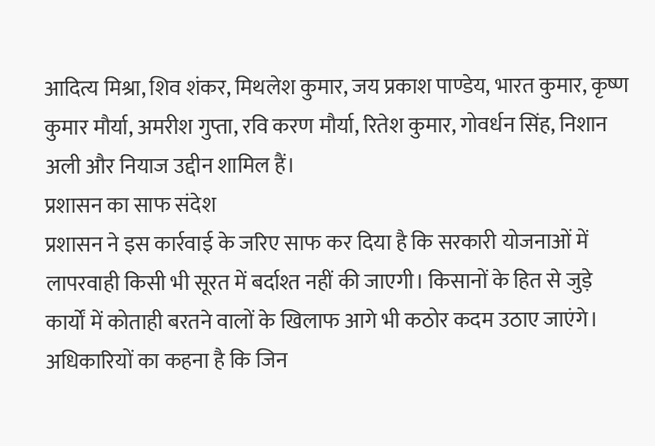आदित्य मिश्रा, शिव शंकर, मिथलेश कुमार, जय प्रकाश पाण्डेय, भारत कुमार, कृष्ण कुमार मौर्या, अमरीश गुप्ता, रवि करण मौर्या, रितेश कुमार, गोवर्धन सिंह, निशान अली और नियाज उद्दीन शामिल हैं।
प्रशासन का साफ संदेश
प्रशासन ने इस कार्रवाई के जरिए साफ कर दिया है कि सरकारी योजनाओं में लापरवाही किसी भी सूरत में बर्दाश्त नहीं की जाएगी। किसानों के हित से जुड़े कार्यों में कोताही बरतने वालों के खिलाफ आगे भी कठोर कदम उठाए जाएंगे। अधिकारियों का कहना है कि जिन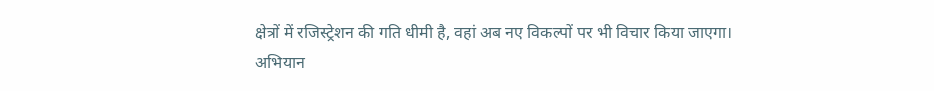क्षेत्रों में रजिस्ट्रेशन की गति धीमी है, वहां अब नए विकल्पों पर भी विचार किया जाएगा।
अभियान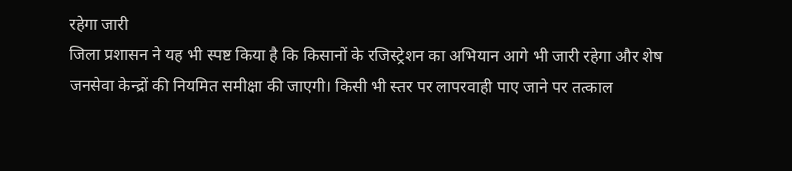रहेगा जारी
जिला प्रशासन ने यह भी स्पष्ट किया है कि किसानों के रजिस्ट्रेशन का अभियान आगे भी जारी रहेगा और शेष जनसेवा केन्द्रों की नियमित समीक्षा की जाएगी। किसी भी स्तर पर लापरवाही पाए जाने पर तत्काल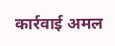कार्रवाई अमल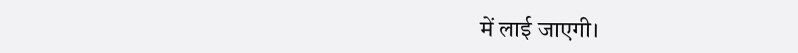में लाई जाएगी।